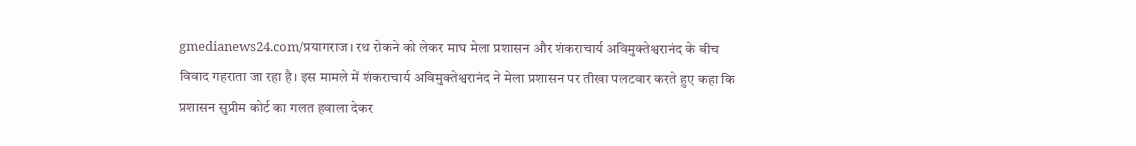gmedianews24.com/प्रयागराज। रथ रोकने को लेकर माघ मेला प्रशासन और शंकराचार्य अविमुक्तेश्वरानंद के बीच विवाद गहराता जा रहा है। इस मामले में शंकराचार्य अविमुक्तेश्वरानंद ने मेला प्रशासन पर तीखा पलटवार करते हुए कहा कि प्रशासन सुप्रीम कोर्ट का गलत हवाला देकर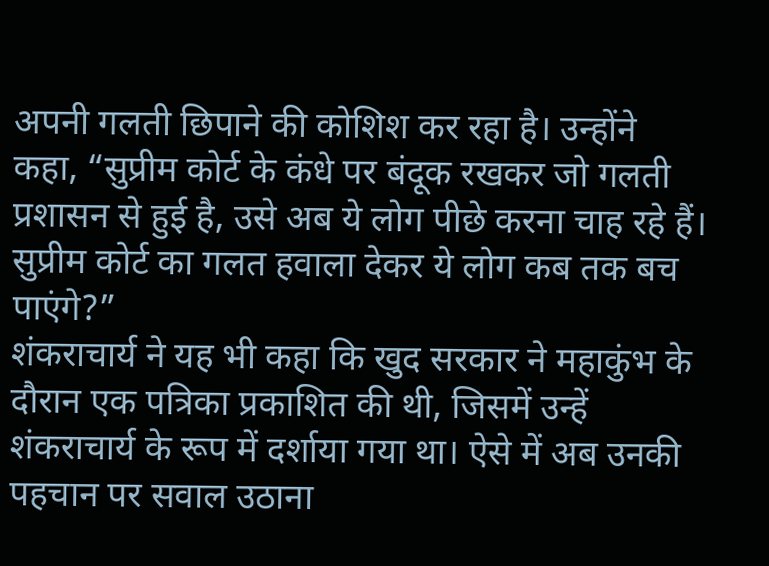अपनी गलती छिपाने की कोशिश कर रहा है। उन्होंने कहा, “सुप्रीम कोर्ट के कंधे पर बंदूक रखकर जो गलती प्रशासन से हुई है, उसे अब ये लोग पीछे करना चाह रहे हैं। सुप्रीम कोर्ट का गलत हवाला देकर ये लोग कब तक बच पाएंगे?”
शंकराचार्य ने यह भी कहा कि खुद सरकार ने महाकुंभ के दौरान एक पत्रिका प्रकाशित की थी, जिसमें उन्हें शंकराचार्य के रूप में दर्शाया गया था। ऐसे में अब उनकी पहचान पर सवाल उठाना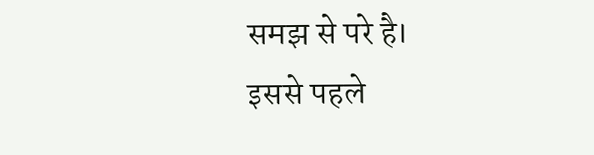समझ से परे है।
इससे पहले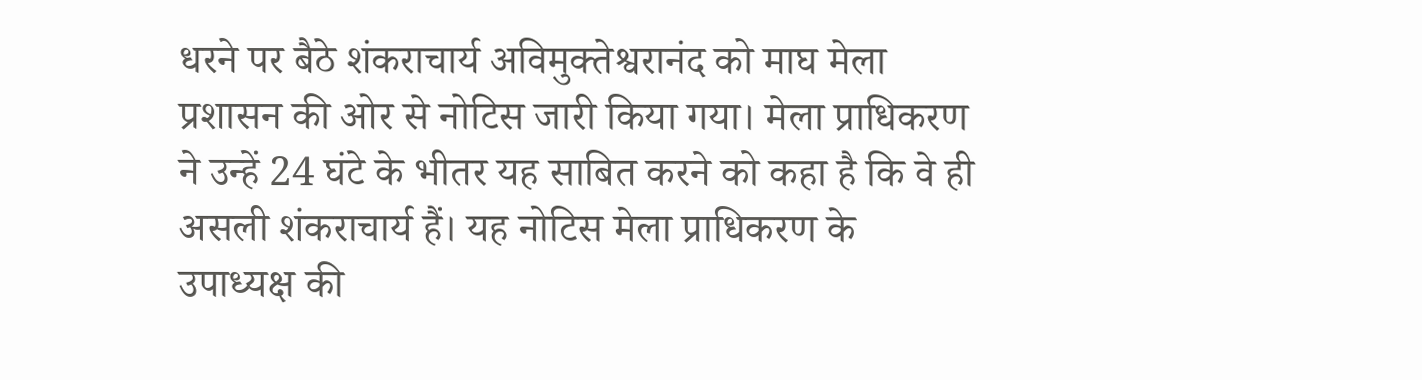धरने पर बैठे शंकराचार्य अविमुक्तेश्वरानंद को माघ मेला प्रशासन की ओर से नोटिस जारी किया गया। मेला प्राधिकरण ने उन्हें 24 घंटे के भीतर यह साबित करने को कहा है कि वे ही असली शंकराचार्य हैं। यह नोटिस मेला प्राधिकरण के उपाध्यक्ष की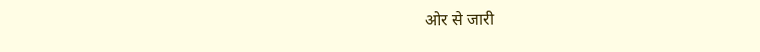ओर से जारी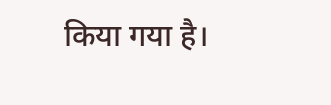किया गया है।